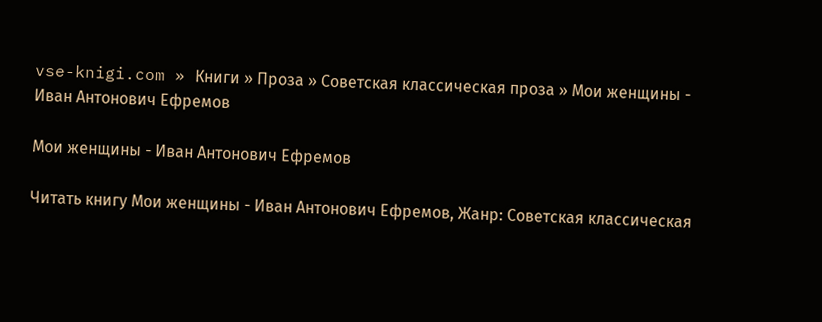vse-knigi.com » Книги » Проза » Советская классическая проза » Мои женщины - Иван Антонович Ефремов

Мои женщины - Иван Антонович Ефремов

Читать книгу Мои женщины - Иван Антонович Ефремов, Жанр: Советская классическая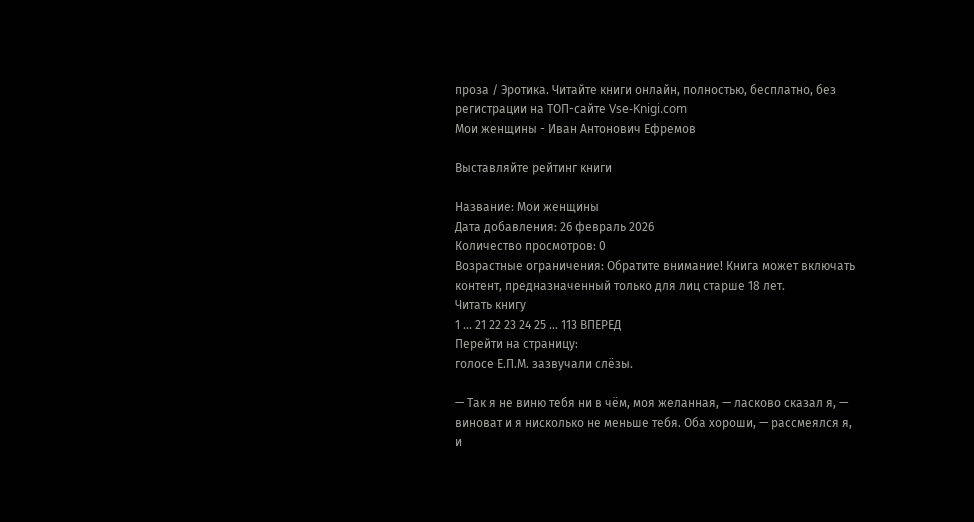проза / Эротика. Читайте книги онлайн, полностью, бесплатно, без регистрации на ТОП-сайте Vse-Knigi.com
Мои женщины - Иван Антонович Ефремов

Выставляйте рейтинг книги

Название: Мои женщины
Дата добавления: 26 февраль 2026
Количество просмотров: 0
Возрастные ограничения: Обратите внимание! Книга может включать контент, предназначенный только для лиц старше 18 лет.
Читать книгу
1 ... 21 22 23 24 25 ... 113 ВПЕРЕД
Перейти на страницу:
голосе Е.П.М. зазвучали слёзы.

— Так я не виню тебя ни в чём, моя желанная, — ласково сказал я, — виноват и я нисколько не меньше тебя. Оба хороши, — рассмеялся я, и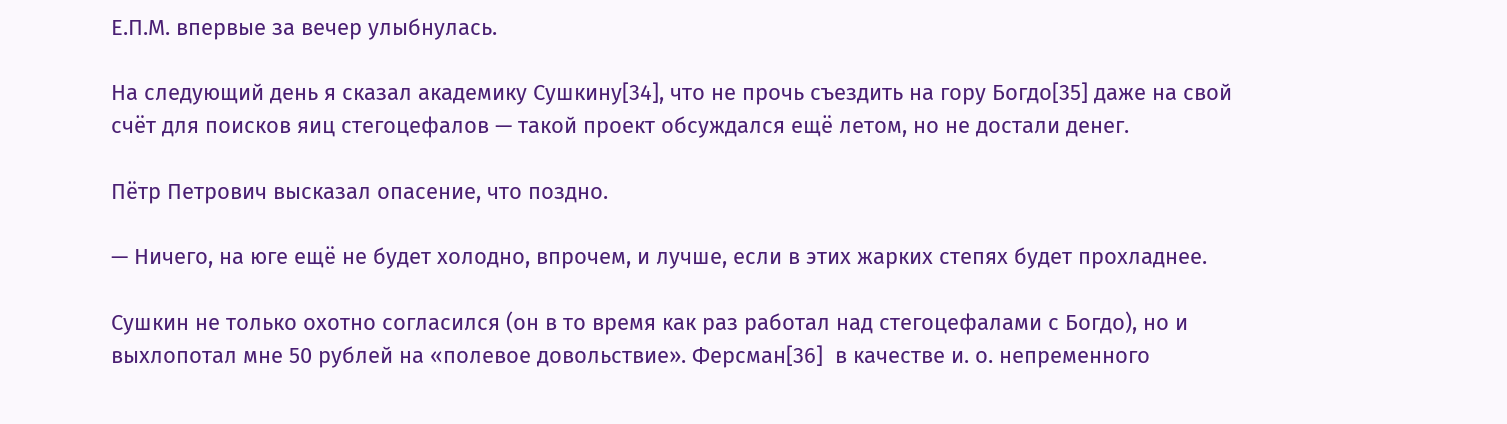Е.П.М. впервые за вечер улыбнулась.

На следующий день я сказал академику Сушкину[34], что не прочь съездить на гору Богдо[35] даже на свой счёт для поисков яиц стегоцефалов — такой проект обсуждался ещё летом, но не достали денег.

Пётр Петрович высказал опасение, что поздно.

— Ничего, на юге ещё не будет холодно, впрочем, и лучше, если в этих жарких степях будет прохладнее.

Сушкин не только охотно согласился (он в то время как раз работал над стегоцефалами с Богдо), но и выхлопотал мне 50 рублей на «полевое довольствие». Ферсман[36]  в качестве и. о. непременного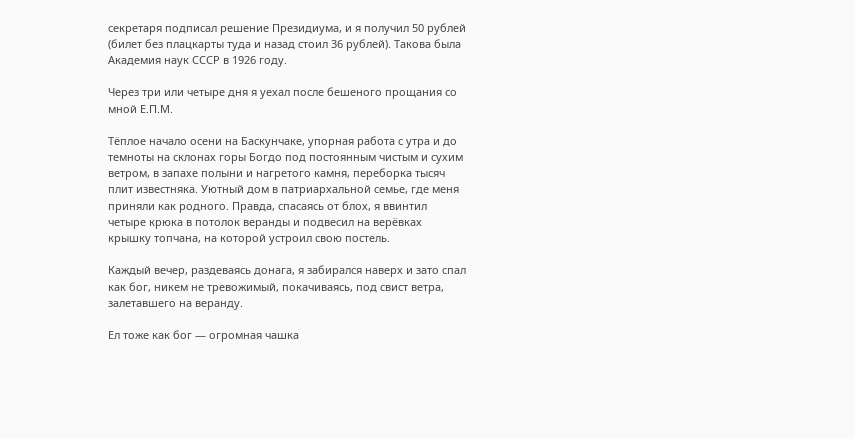секретаря подписал решение Президиума, и я получил 50 рублей (билет без плацкарты туда и назад стоил 36 рублей). Такова была Академия наук СССР в 1926 году.

Через три или четыре дня я уехал после бешеного прощания со мной Е.П.М.

Тёплое начало осени на Баскунчаке, упорная работа с утра и до темноты на склонах горы Богдо под постоянным чистым и сухим ветром, в запахе полыни и нагретого камня, переборка тысяч плит известняка. Уютный дом в патриархальной семье, где меня приняли как родного. Правда, спасаясь от блох, я ввинтил четыре крюка в потолок веранды и подвесил на верёвках крышку топчана, на которой устроил свою постель.

Каждый вечер, раздеваясь донага, я забирался наверх и зато спал как бог, никем не тревожимый, покачиваясь, под свист ветра, залетавшего на веранду.

Ел тоже как бог — огромная чашка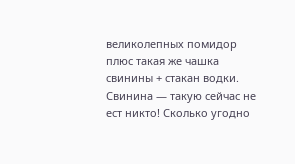великолепных помидор плюс такая же чашка свинины + стакан водки. Свинина — такую сейчас не ест никто! Сколько угодно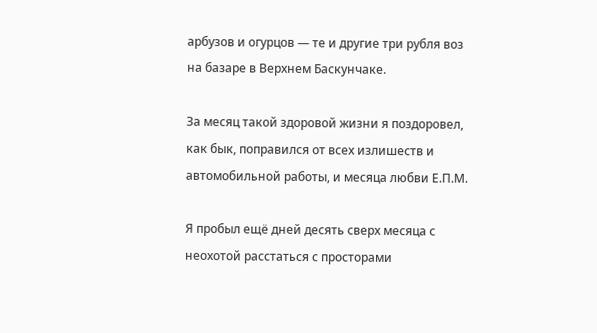арбузов и огурцов — те и другие три рубля воз на базаре в Верхнем Баскунчаке.

За месяц такой здоровой жизни я поздоровел, как бык, поправился от всех излишеств и автомобильной работы, и месяца любви Е.П.М.

Я пробыл ещё дней десять сверх месяца с неохотой расстаться с просторами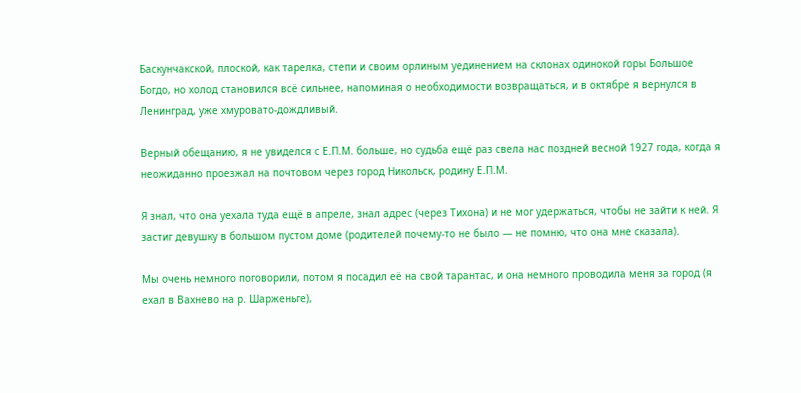Баскунчакской, плоской, как тарелка, степи и своим орлиным уединением на склонах одинокой горы Большое Богдо, но холод становился всё сильнее, напоминая о необходимости возвращаться, и в октябре я вернулся в Ленинград, уже хмуровато-дождливый.

Верный обещанию, я не увиделся с Е.П.М. больше, но судьба ещё раз свела нас поздней весной 1927 года, когда я неожиданно проезжал на почтовом через город Никольск, родину Е.П.М.

Я знал, что она уехала туда ещё в апреле, знал адрес (через Тихона) и не мог удержаться, чтобы не зайти к ней. Я застиг девушку в большом пустом доме (родителей почему-то не было — не помню, что она мне сказала).

Мы очень немного поговорили, потом я посадил её на свой тарантас, и она немного проводила меня за город (я ехал в Вахнево на р. Шарженьге),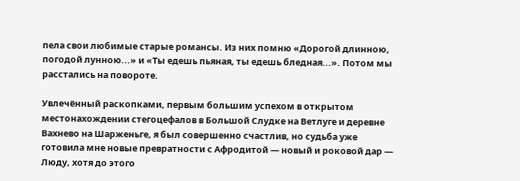пела свои любимые старые романсы. Из них помню «Дорогой длинною, погодой лунною...» и «Ты едешь пьяная, ты едешь бледная...». Потом мы расстались на повороте.

Увлечённый раскопками, первым большим успехом в открытом местонахождении стегоцефалов в Большой Слудке на Ветлуге и деревне Вахнево на Шарженьге, я был совершенно счастлив, но судьба уже готовила мне новые превратности с Афродитой — новый и роковой дар — Люду, хотя до этого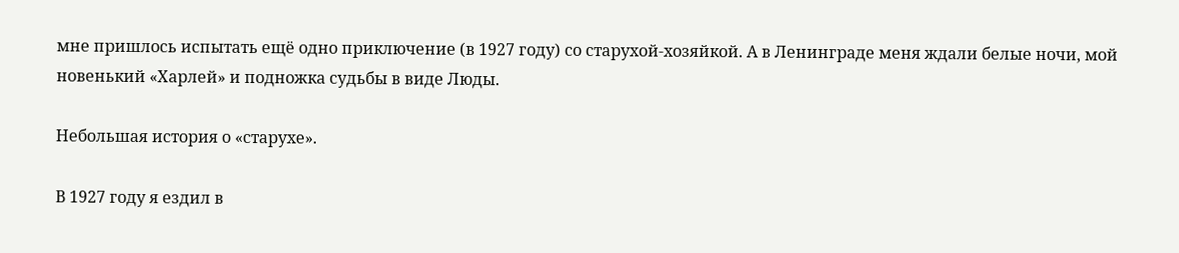мне пришлось испытать ещё одно приключение (в 1927 году) со старухой-хозяйкой. А в Ленинграде меня ждали белые ночи, мой новенький «Харлей» и подножка судьбы в виде Люды.

Небольшая история о «старухе».

В 1927 году я ездил в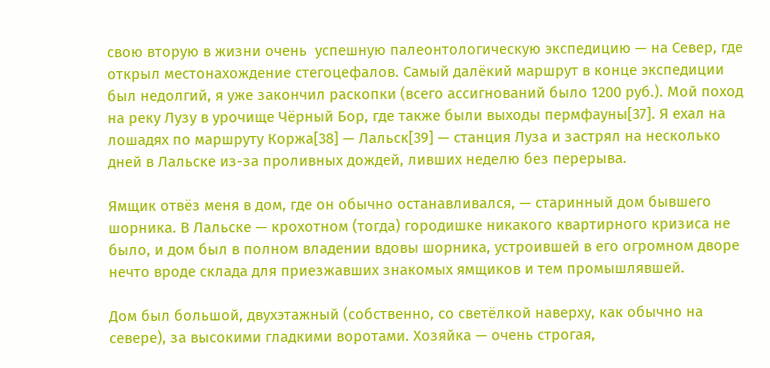свою вторую в жизни очень  успешную палеонтологическую экспедицию — на Север, где открыл местонахождение стегоцефалов. Самый далёкий маршрут в конце экспедиции был недолгий, я уже закончил раскопки (всего ассигнований было 1200 руб.). Мой поход на реку Лузу в урочище Чёрный Бор, где также были выходы пермфауны[37]. Я ехал на лошадях по маршруту Коржа[38] — Лальск[39] — станция Луза и застрял на несколько дней в Лальске из-за проливных дождей, ливших неделю без перерыва.

Ямщик отвёз меня в дом, где он обычно останавливался, — старинный дом бывшего шорника. В Лальске — крохотном (тогда) городишке никакого квартирного кризиса не было, и дом был в полном владении вдовы шорника, устроившей в его огромном дворе нечто вроде склада для приезжавших знакомых ямщиков и тем промышлявшей.

Дом был большой, двухэтажный (собственно, со светёлкой наверху, как обычно на севере), за высокими гладкими воротами. Хозяйка — очень строгая,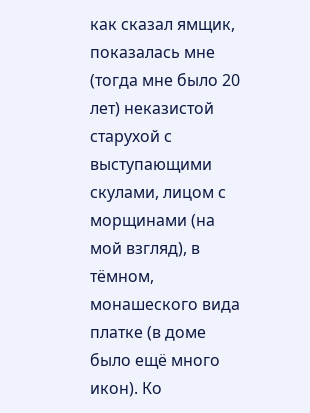как сказал ямщик, показалась мне (тогда мне было 20 лет) неказистой старухой с выступающими скулами, лицом с морщинами (на мой взгляд), в тёмном, монашеского вида платке (в доме было ещё много икон). Ко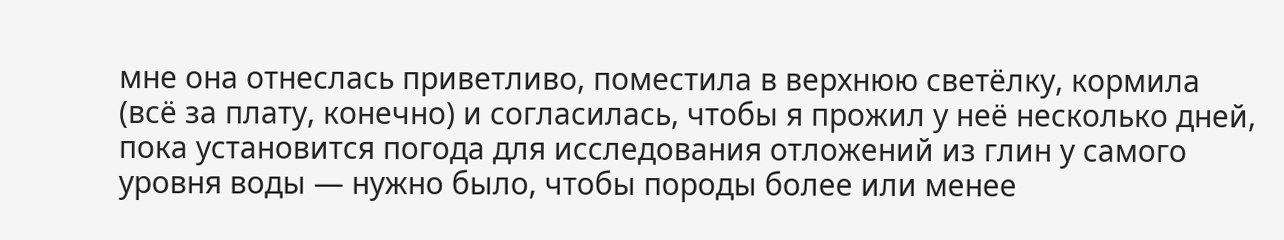мне она отнеслась приветливо, поместила в верхнюю светёлку, кормила (всё за плату, конечно) и согласилась, чтобы я прожил у неё несколько дней, пока установится погода для исследования отложений из глин у самого уровня воды — нужно было, чтобы породы более или менее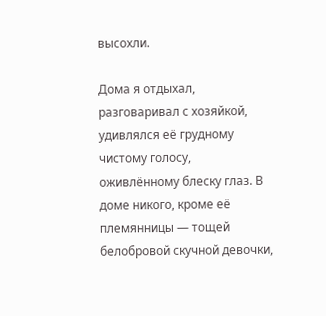высохли.

Дома я отдыхал, разговаривал с хозяйкой, удивлялся её грудному чистому голосу, оживлённому блеску глаз. В доме никого, кроме её племянницы — тощей белобровой скучной девочки,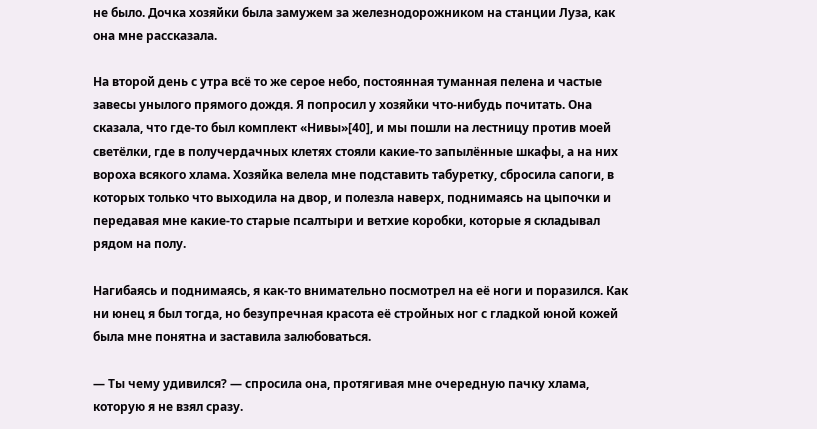не было. Дочка хозяйки была замужем за железнодорожником на станции Луза, как она мне рассказала.

На второй день с утра всё то же серое небо, постоянная туманная пелена и частые завесы унылого прямого дождя. Я попросил у хозяйки что-нибудь почитать. Она сказала, что где-то был комплект «Нивы»[40], и мы пошли на лестницу против моей светёлки, где в получердачных клетях стояли какие-то запылённые шкафы, а на них вороха всякого хлама. Хозяйка велела мне подставить табуретку, сбросила сапоги, в которых только что выходила на двор, и полезла наверх, поднимаясь на цыпочки и передавая мне какие-то старые псалтыри и ветхие коробки, которые я складывал рядом на полу.

Нагибаясь и поднимаясь, я как-то внимательно посмотрел на её ноги и поразился. Как ни юнец я был тогда, но безупречная красота её стройных ног с гладкой юной кожей была мне понятна и заставила залюбоваться.

— Ты чему удивился? — спросила она, протягивая мне очередную пачку хлама, которую я не взял сразу.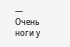— Очень ноги у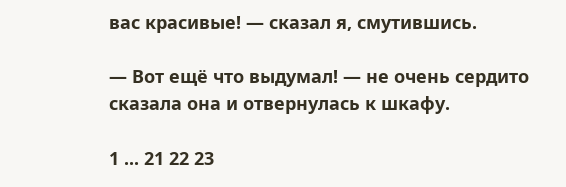вас красивые! — сказал я, смутившись.

— Вот ещё что выдумал! — не очень сердито сказала она и отвернулась к шкафу.

1 ... 21 22 23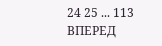24 25 ... 113 ВПЕРЕД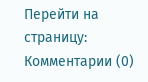Перейти на страницу:
Комментарии (0)